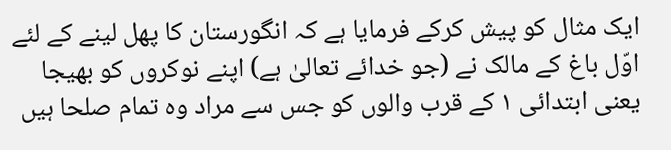ایک مثال کو پیش کرکے فرمایا ہے کہ انگورستان کا پھل لینے کے لئے اوّل باغ کے مالک نے (جو خدائے تعالیٰ ہے) اپنے نوکروں کو بھیجا یعنی ابتدائی ۱ کے قرب والوں کو جس سے مراد وہ تمام صلحا ہیں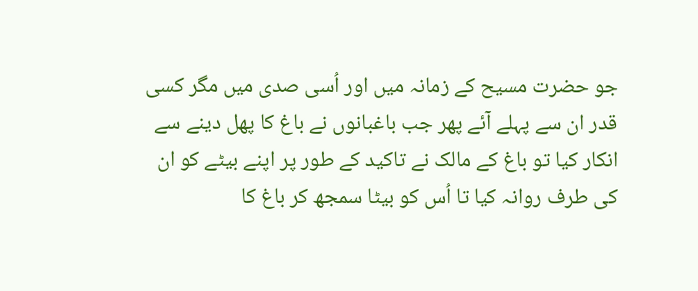جو حضرت مسیح کے زمانہ میں اور اُسی صدی میں مگر کسی قدر ان سے پہلے آئے پھر جب باغبانوں نے باغ کا پھل دینے سے انکار کیا تو باغ کے مالک نے تاکید کے طور پر اپنے بیٹے کو ان کی طرف روانہ کیا تا اُس کو بیٹا سمجھ کر باغ کا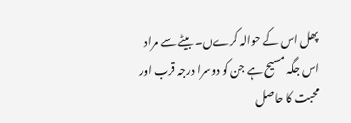پھل اس کے حوالہ کرےں۔ بیٹے سے مراد اس جگہ مسیح ہے جن کو دوسرا درجہ قرب اور محبت کا حاصل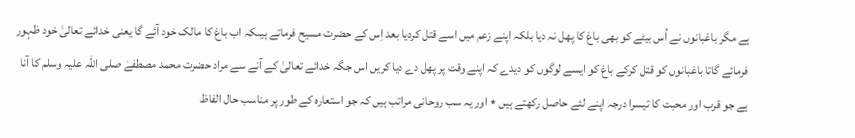ہے مگر باغبانوں نے اُس بیٹے کو بھی باغ کا پھل نہ دیا بلکہ اپنے زعم میں اسے قتل کردیا بعد اِس کے حضرت مسیح فرماتے ہیںکہ اب باغ کا مالک خود آئے گا یعنی خدائے تعالیٰ خود ظہور فرمائے گاتا باغبانوں کو قتل کرکے باغ کو ایسے لوگوں کو دیدے کہ اپنے وقت پر پھل دے دیا کریں اس جگہ خدائے تعالیٰ کے آنے سے مراد حضرت محمد مصطفےٰ صلی اللہ علیہ وسلم کا آنا ہے جو قرب اور محبت کا تیسرا درجہ اپنے لئے حاصل رکھتے ہیں ٭ اور یہ سب روحانی مراتب ہیں کہ جو استعارہ کے طور پر مناسب حال الفاظ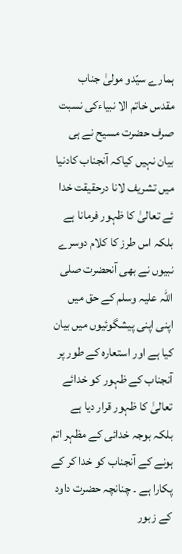ہمارے سیّدو مولیٰ جناب مقدس خاتم الا نبیاءکی نسبت صرف حضرت مسیح نے ہی بیان نہیں کیاکہ آنجناب کادنیا میں تشریف لانا درحقیقت خدا ئے تعالیٰ کا ظہور فرمانا ہے بلکہ اس طرز کا کلام دوسرے نبیوں نے بھی آنحضرت صلی اللہ علیہ وسلم کے حق میں اپنی اپنی پیشگوئیوں میں بیان کیا ہے اور استعارہ کے طور پر آنجناب کے ظہور کو خدائے تعالیٰ کا ظہور قرار دیا ہے بلکہ بوجہ خدائی کے مظہر اتم ہونے کے آنجناب کو خدا کر کے پکارا ہے ۔ چنانچہ حضرت داود کے زبور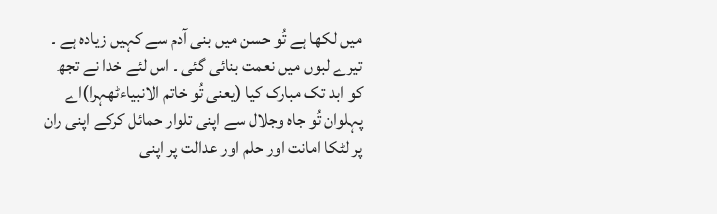میں لکھا ہے تُو حسن میں بنی آدم سے کہیں زیادہ ہے ۔ تیرے لبوں میں نعمت بنائی گئی ۔ اس لئے خدا نے تجھ کو ابد تک مبارک کیا (یعنی تُو خاتم الانبیاءٹھہرا)اے پہلوان تُو جاہ وجلال سے اپنی تلوار حمائل کرکے اپنی ران پر لٹکا امانت اور حلم اور عدالت پر اپنی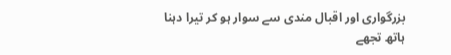بزرگواری اور اقبال مندی سے سوار ہو کر تیرا دہنا ہاتھ تجھے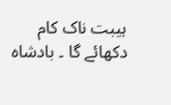ہیبت ناک کام دکھائے گا ۔ بادشاہ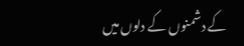کے دشمنوں کے دلوں میں